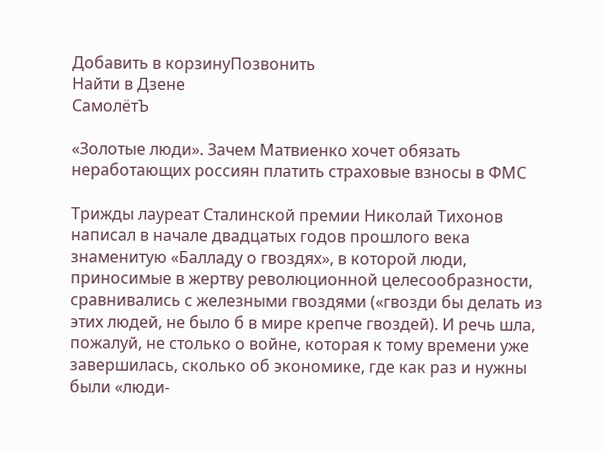Добавить в корзинуПозвонить
Найти в Дзене
СамолётЪ

«Золотые люди». Зачем Матвиенко хочет обязать неработающих россиян платить страховые взносы в ФМС

Трижды лауреат Сталинской премии Николай Тихонов написал в начале двадцатых годов прошлого века знаменитую «Балладу о гвоздях», в которой люди, приносимые в жертву революционной целесообразности, сравнивались с железными гвоздями («гвозди бы делать из этих людей, не было б в мире крепче гвоздей). И речь шла, пожалуй, не столько о войне, которая к тому времени уже завершилась, сколько об экономике, где как раз и нужны были «люди-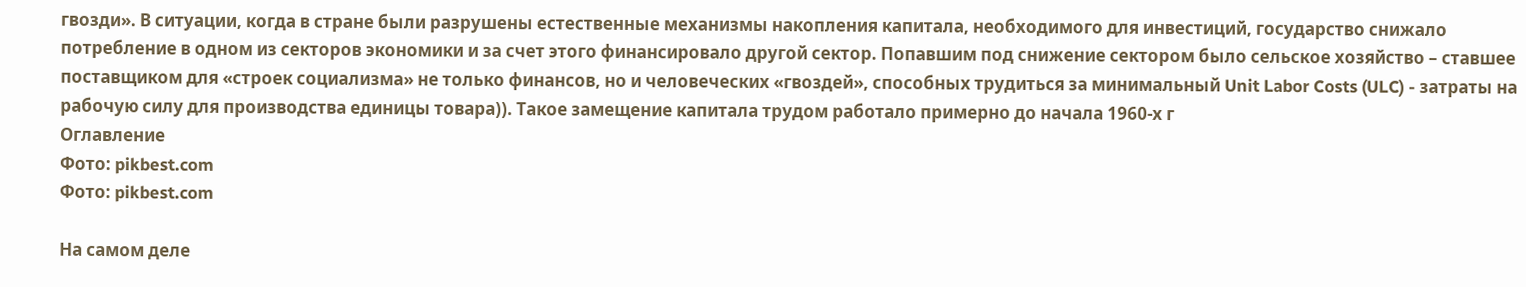гвозди». В ситуации, когда в стране были разрушены естественные механизмы накопления капитала, необходимого для инвестиций, государство снижало потребление в одном из секторов экономики и за счет этого финансировало другой сектор. Попавшим под снижение сектором было сельское хозяйство – ставшее поставщиком для «строек социализма» не только финансов, но и человеческих «гвоздей», способных трудиться за минимальный Unit Labor Costs (ULC) - затраты на рабочую силу для производства единицы товара)). Такое замещение капитала трудом работало примерно до начала 1960-х г
Оглавление
Фото: pikbest.com
Фото: pikbest.com

На самом деле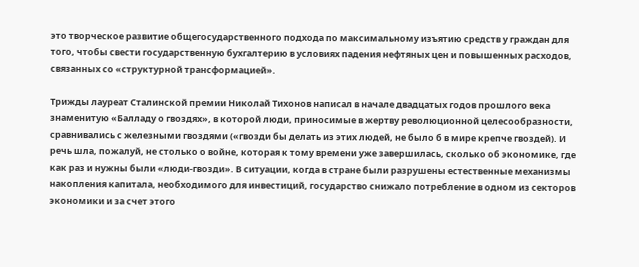это творческое развитие общегосударственного подхода по максимальному изъятию средств у граждан для того, чтобы свести государственную бухгалтерию в условиях падения нефтяных цен и повышенных расходов, связанных со «структурной трансформацией».

Трижды лауреат Сталинской премии Николай Тихонов написал в начале двадцатых годов прошлого века знаменитую «Балладу о гвоздях», в которой люди, приносимые в жертву революционной целесообразности, сравнивались с железными гвоздями («гвозди бы делать из этих людей, не было б в мире крепче гвоздей). И речь шла, пожалуй, не столько о войне, которая к тому времени уже завершилась, сколько об экономике, где как раз и нужны были «люди-гвозди». В ситуации, когда в стране были разрушены естественные механизмы накопления капитала, необходимого для инвестиций, государство снижало потребление в одном из секторов экономики и за счет этого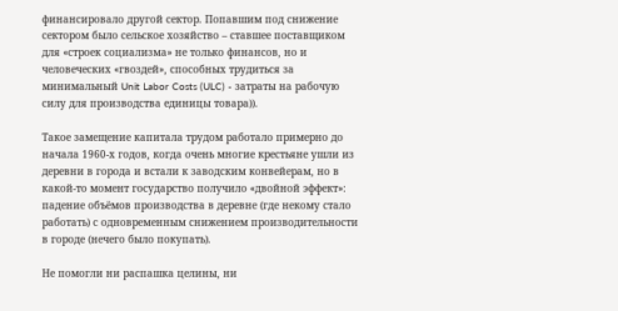финансировало другой сектор. Попавшим под снижение сектором было сельское хозяйство – ставшее поставщиком для «строек социализма» не только финансов, но и человеческих «гвоздей», способных трудиться за минимальный Unit Labor Costs (ULC) - затраты на рабочую силу для производства единицы товара)).

Такое замещение капитала трудом работало примерно до начала 1960-х годов, когда очень многие крестьяне ушли из деревни в города и встали к заводским конвейерам, но в какой-то момент государство получило «двойной эффект»: падение объёмов производства в деревне (где некому стало работать) с одновременным снижением производительности в городе (нечего было покупать).

Не помогли ни распашка целины, ни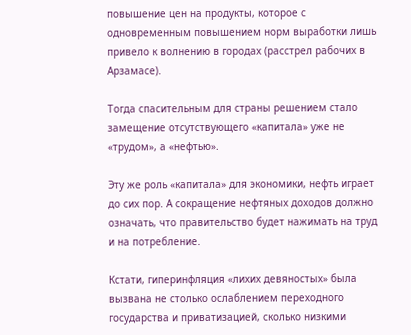повышение цен на продукты, которое с одновременным повышением норм выработки лишь привело к волнению в городах (расстрел рабочих в Арзамасе).

Тогда спасительным для страны решением стало замещение отсутствующего «капитала» уже не «трудом», а «нефтью».

Эту же роль «капитала» для экономики, нефть играет до сих пор. А сокращение нефтяных доходов должно означать, что правительство будет нажимать на труд и на потребление.

Кстати, гиперинфляция «лихих девяностых» была вызвана не столько ослаблением переходного государства и приватизацией, сколько низкими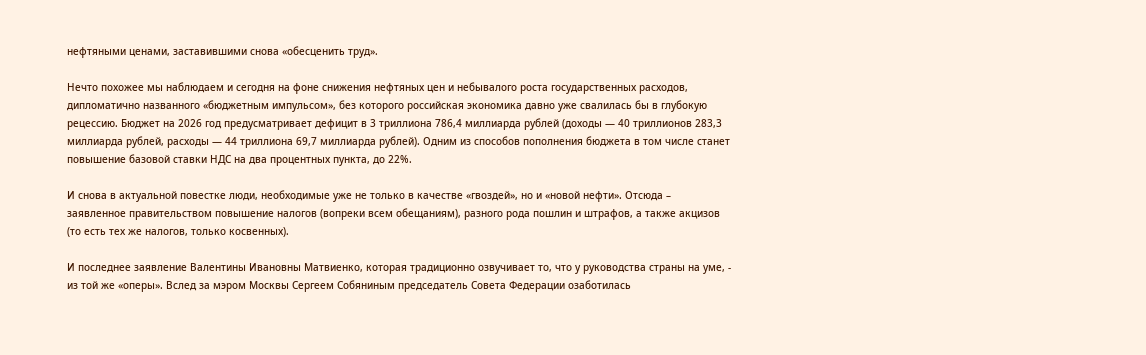нефтяными ценами, заставившими снова «обесценить труд».

Нечто похожее мы наблюдаем и сегодня на фоне снижения нефтяных цен и небывалого роста государственных расходов, дипломатично названного «бюджетным импульсом», без которого российская экономика давно уже свалилась бы в глубокую рецессию. Бюджет на 2026 год предусматривает дефицит в 3 триллиона 786,4 миллиарда рублей (доходы — 40 триллионов 283,3 миллиарда рублей, расходы — 44 триллиона 69,7 миллиарда рублей). Одним из способов пополнения бюджета в том числе станет повышение базовой ставки НДС на два процентных пункта, до 22%.

И снова в актуальной повестке люди, необходимые уже не только в качестве «гвоздей», но и «новой нефти». Отсюда – заявленное правительством повышение налогов (вопреки всем обещаниям), разного рода пошлин и штрафов, а также акцизов (то есть тех же налогов, только косвенных).

И последнее заявление Валентины Ивановны Матвиенко, которая традиционно озвучивает то, что у руководства страны на уме, - из той же «оперы». Вслед за мэром Москвы Сергеем Собяниным председатель Совета Федерации озаботилась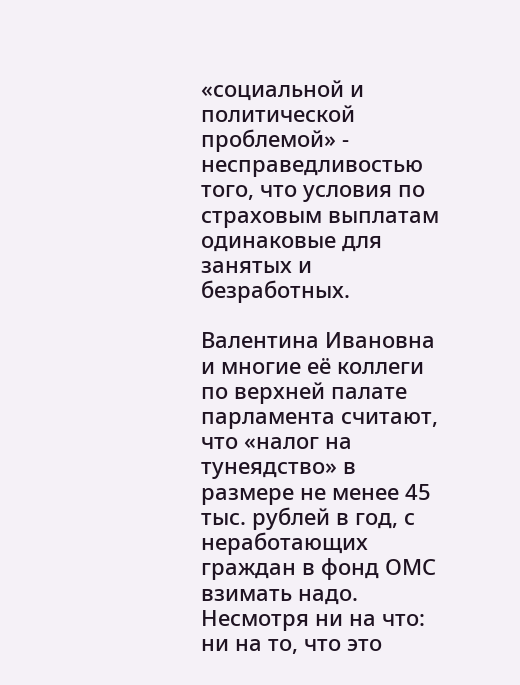«социальной и политической проблемой» - несправедливостью того, что условия по страховым выплатам одинаковые для занятых и безработных.

Валентина Ивановна и многие её коллеги по верхней палате парламента считают, что «налог на тунеядство» в размере не менее 45 тыс. рублей в год, с неработающих граждан в фонд ОМС взимать надо. Несмотря ни на что: ни на то, что это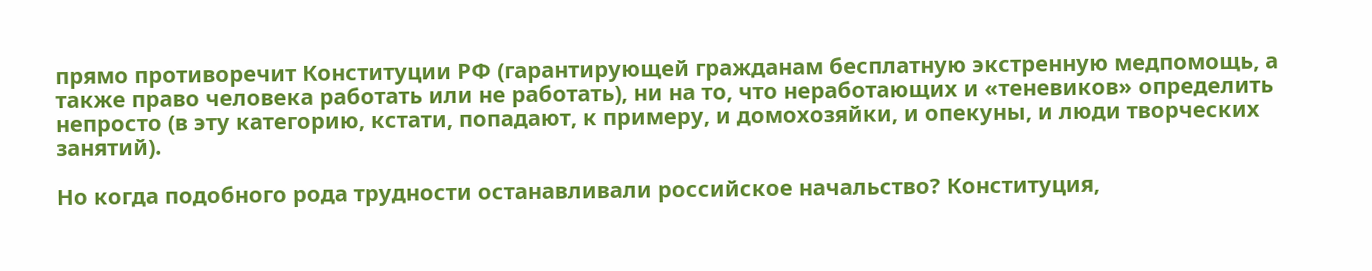прямо противоречит Конституции РФ (гарантирующей гражданам бесплатную экстренную медпомощь, а также право человека работать или не работать), ни на то, что неработающих и «теневиков» определить непросто (в эту категорию, кстати, попадают, к примеру, и домохозяйки, и опекуны, и люди творческих занятий).

Но когда подобного рода трудности останавливали российское начальство? Конституция,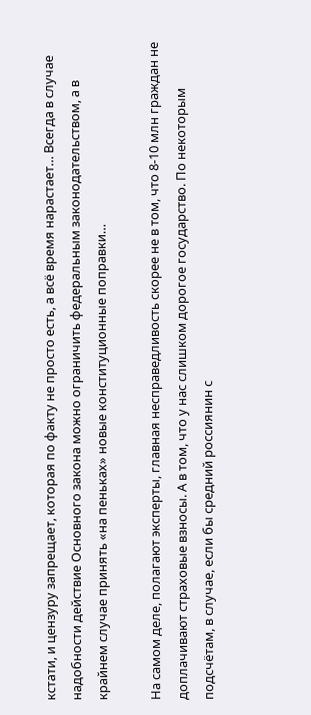кстати, и цензуру запрещает, которая по факту не просто есть, а всё время нарастает… Всегда в случае надобности действие Основного закона можно ограничить федеральным законодательством, а в крайнем случае принять «на пеньках» новые конституционные поправки…

На самом деле, полагают эксперты, главная несправедливость скорее не в том, что 8-10 млн граждан не доплачивают страховые взносы. А в том, что у нас слишком дорогое государство. По некоторым подсчётам, в случае, если бы средний россиянин с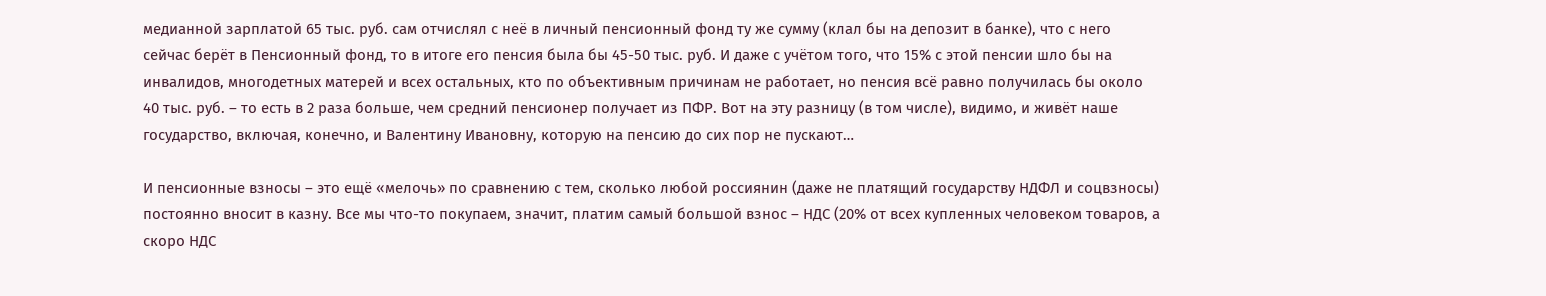медианной зарплатой 65 тыс. руб. сам отчислял с неё в личный пенсионный фонд ту же сумму (клал бы на депозит в банке), что с него сейчас берёт в Пенсионный фонд, то в итоге его пенсия была бы 45-50 тыс. руб. И даже с учётом того, что 15% с этой пенсии шло бы на инвалидов, многодетных матерей и всех остальных, кто по объективным причинам не работает, но пенсия всё равно получилась бы около 40 тыс. руб. – то есть в 2 раза больше, чем средний пенсионер получает из ПФР. Вот на эту разницу (в том числе), видимо, и живёт наше государство, включая, конечно, и Валентину Ивановну, которую на пенсию до сих пор не пускают…

И пенсионные взносы – это ещё «мелочь» по сравнению с тем, сколько любой россиянин (даже не платящий государству НДФЛ и соцвзносы) постоянно вносит в казну. Все мы что-то покупаем, значит, платим самый большой взнос – НДС (20% от всех купленных человеком товаров, а скоро НДС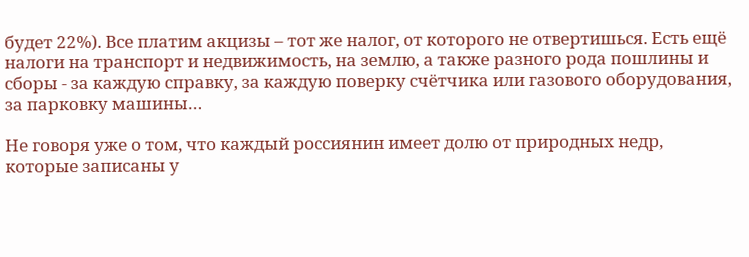будет 22%). Все платим акцизы – тот же налог, от которого не отвертишься. Есть ещё налоги на транспорт и недвижимость, на землю, а также разного рода пошлины и сборы - за каждую справку, за каждую поверку счётчика или газового оборудования, за парковку машины…

Не говоря уже о том, что каждый россиянин имеет долю от природных недр, которые записаны у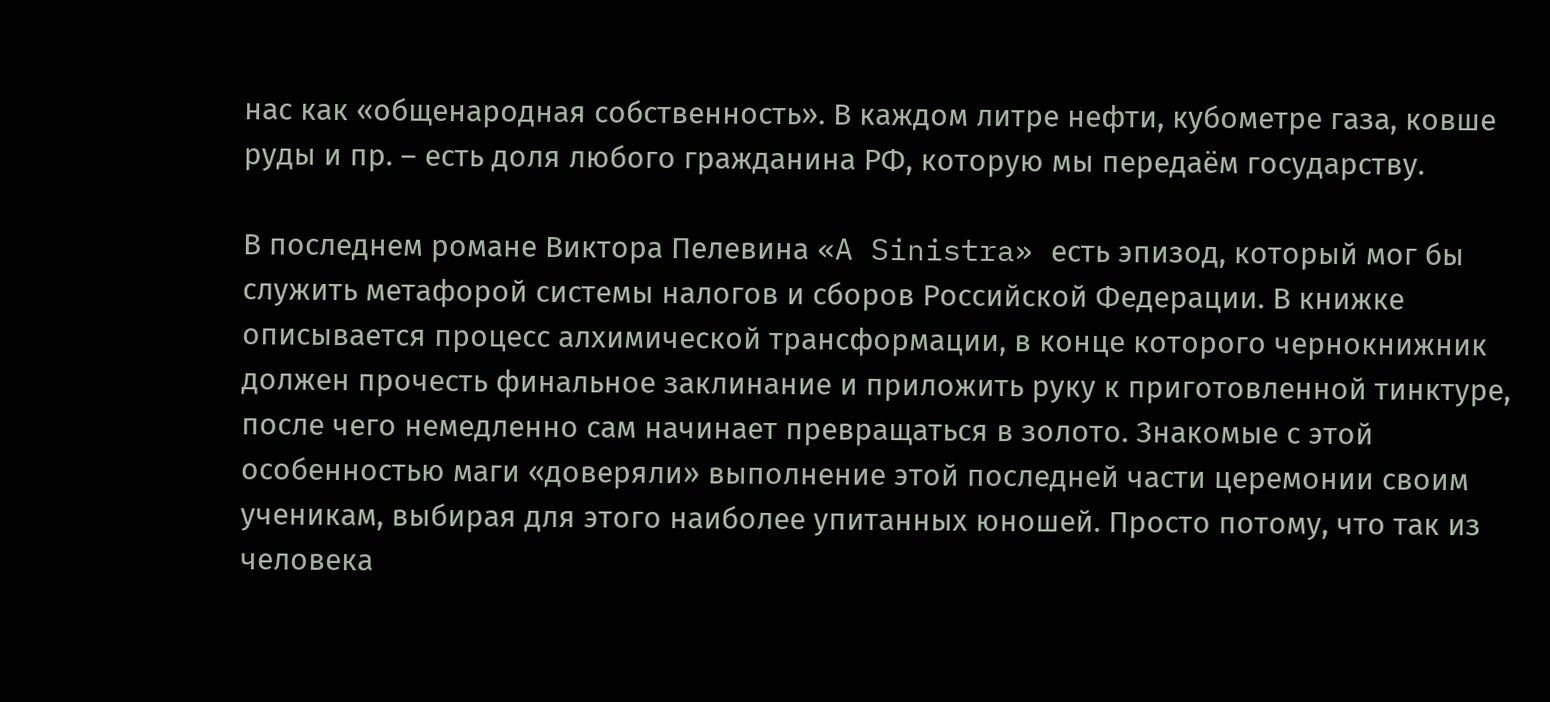нас как «общенародная собственность». В каждом литре нефти, кубометре газа, ковше руды и пр. – есть доля любого гражданина РФ, которую мы передаём государству.

В последнем романе Виктора Пелевина «A Sinistra» есть эпизод, который мог бы служить метафорой системы налогов и сборов Российской Федерации. В книжке описывается процесс алхимической трансформации, в конце которого чернокнижник должен прочесть финальное заклинание и приложить руку к приготовленной тинктуре, после чего немедленно сам начинает превращаться в золото. Знакомые с этой особенностью маги «доверяли» выполнение этой последней части церемонии своим ученикам, выбирая для этого наиболее упитанных юношей. Просто потому, что так из человека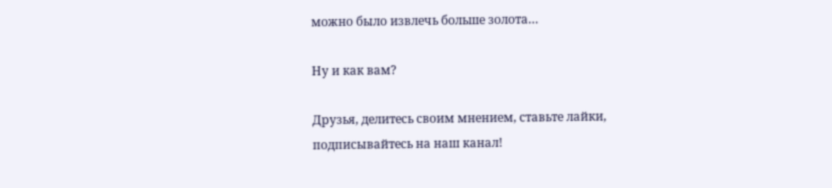можно было извлечь больше золота…

Ну и как вам?

Друзья, делитесь своим мнением, ставьте лайки, подписывайтесь на наш канал!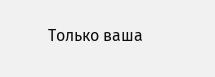Только ваша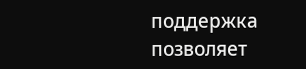поддержка позволяет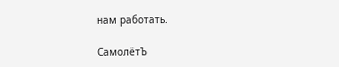нам работать.

СамолётЪ